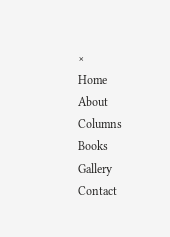×
Home
About
Columns
Books
Gallery
Contact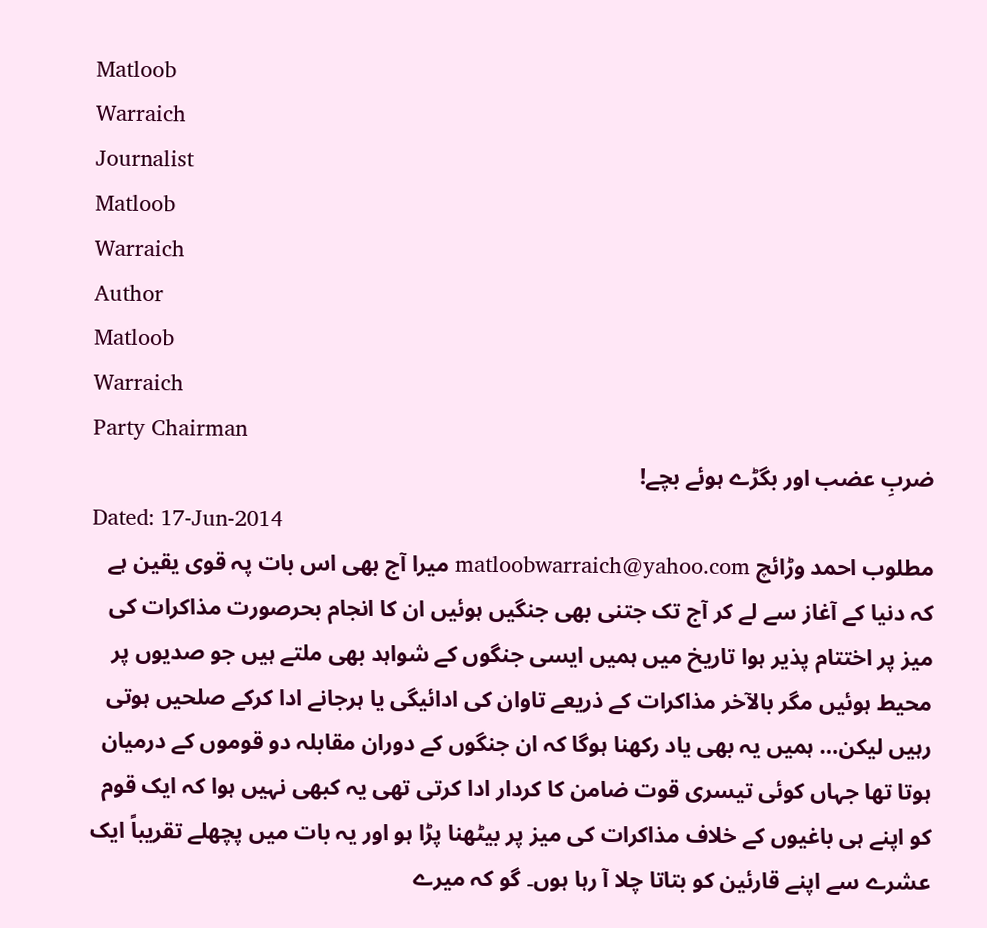Matloob
Warraich
Journalist
Matloob
Warraich
Author
Matloob
Warraich
Party Chairman
ضربِ عضب اور بگڑے ہوئے بچے!
Dated: 17-Jun-2014
مطلوب احمد وڑائچ matloobwarraich@yahoo.com میرا آج بھی اس بات پہ قوی یقین ہے کہ دنیا کے آغاز سے لے کر آج تک جتنی بھی جنگیں ہوئیں ان کا انجام بحرصورت مذاکرات کی میز پر اختتام پذیر ہوا تاریخ میں ہمیں ایسی جنگوں کے شواہد بھی ملتے ہیں جو صدیوں پر محیط ہوئیں مگر بالآخر مذاکرات کے ذریعے تاوان کی ادائیگی یا ہرجانے ادا کرکے صلحیں ہوتی رہیں لیکن… ہمیں یہ بھی یاد رکھنا ہوگا کہ ان جنگوں کے دوران مقابلہ دو قوموں کے درمیان ہوتا تھا جہاں کوئی تیسری قوت ضامن کا کردار ادا کرتی تھی یہ کبھی نہیں ہوا کہ ایک قوم کو اپنے ہی باغیوں کے خلاف مذاکرات کی میز پر بیٹھنا پڑا ہو اور یہ بات میں پچھلے تقریباً ایک عشرے سے اپنے قارئین کو بتاتا چلا آ رہا ہوں۔ گو کہ میرے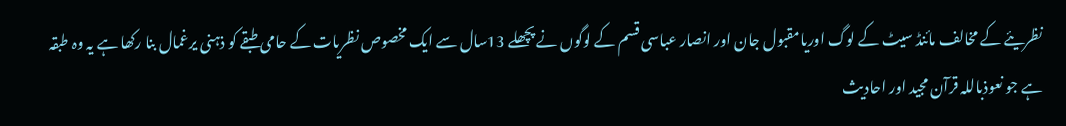نظریئے کے مخالف مائنڈ سیٹ کے لوگ اوریامقبول جان اور انصار عباسی قسم کے لوگوں نے پچھلے 13سال سے ایک مخصوص نظریات کے حامی طبقے کو ذہنی یرغمال بنا رکھا ہے یہ وہ طبقہ ہے جو نعوذباللہ قرآن مجید اور احادیث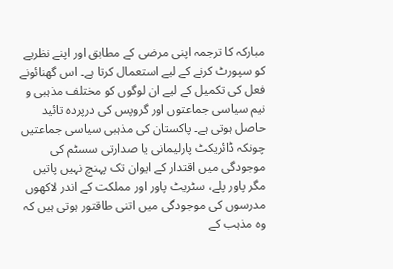مبارکہ کا ترجمہ اپنی مرضی کے مطابق اور اپنے نظریے کو سپورٹ کرنے کے لیے استعمال کرتا ہے۔ اس گھنائونے فعل کی تکمیل کے لیے ان لوگوں کو مختلف مذہبی و نیم سیاسی جماعتوں اور گروپس کی درپردہ تائید حاصل ہوتی ہے۔ پاکستان کی مذہبی سیاسی جماعتیں چونکہ ڈائریکٹ پارلیمانی یا صدارتی سسٹم کی موجودگی میں اقتدار کے ایوان تک پہنچ نہیں پاتیں مگر پاور پلے، سٹریٹ پاور اور مملکت کے اندر لاکھوں مدرسوں کی موجودگی میں اتنی طاقتور ہوتی ہیں کہ وہ مذہب کے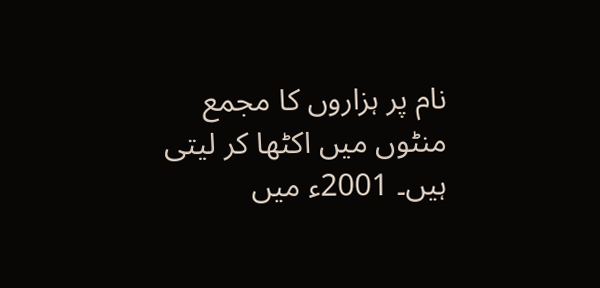نام پر ہزاروں کا مجمع منٹوں میں اکٹھا کر لیتی ہیں۔ 2001ء میں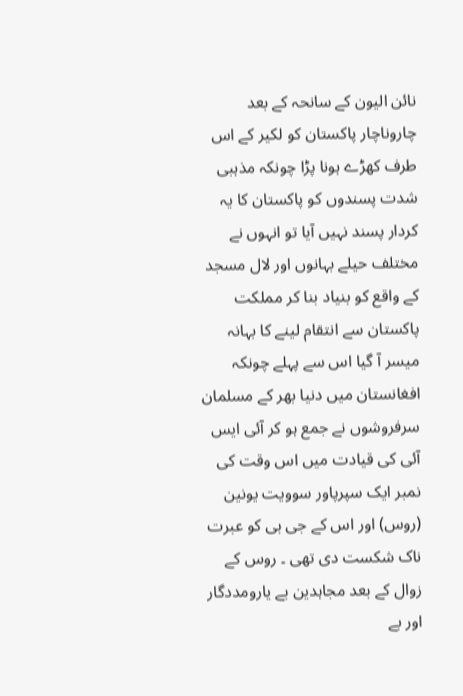نائن الیون کے سانحہ کے بعد چاروناچار پاکستان کو لکیر کے اس طرف کھڑے ہونا پڑا چونکہ مذہبی شدت پسندوں کو پاکستان کا یہ کردار پسند نہیں آیا تو انہوں نے مختلف حیلے بہانوں اور لال مسجد کے واقع کو بنیاد بنا کر مملکت پاکستان سے انتقام لینے کا بہانہ میسر آ گیا اس سے پہلے چونکہ افغانستان میں دنیا بھر کے مسلمان سرفروشوں نے جمع ہو کر آئی ایس آئی کی قیادت میں اس وقت کی نمبر ایک سپرپاور سوویت یونین (روس) اور اس کے جی بی کو عبرت ناک شکست دی تھی ۔ روس کے زوال کے بعد مجاہدین بے یارومددگار اور بے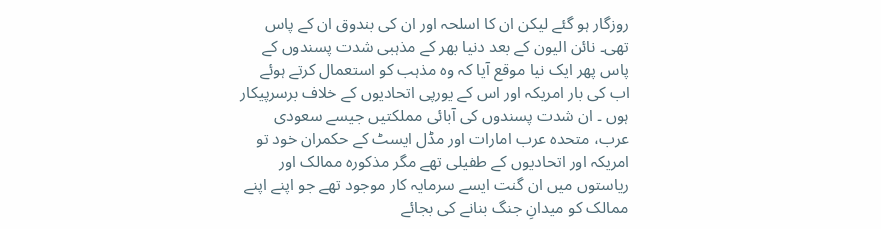روزگار ہو گئے لیکن ان کا اسلحہ اور ان کی بندوق ان کے پاس تھی۔ نائن الیون کے بعد دنیا بھر کے مذہبی شدت پسندوں کے پاس پھر ایک نیا موقع آیا کہ وہ مذہب کو استعمال کرتے ہوئے اب کی بار امریکہ اور اس کے یورپی اتحادیوں کے خلاف برسرپیکار ہوں ۔ ان شدت پسندوں کی آبائی مملکتیں جیسے سعودی عرب، متحدہ عرب امارات اور مڈل ایسٹ کے حکمران خود تو امریکہ اور اتحادیوں کے طفیلی تھے مگر مذکورہ ممالک اور ریاستوں میں ان گنت ایسے سرمایہ کار موجود تھے جو اپنے اپنے ممالک کو میدانِ جنگ بنانے کی بجائے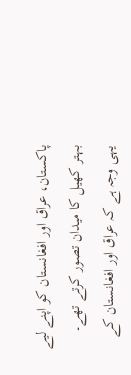پاکستان، عراق اور افغانستان کو اپنے لیے بہتر کھیل کا میدان تصور کرتے تھے۔ یہی وجہ ہے کہ عراق اور افغانستان کے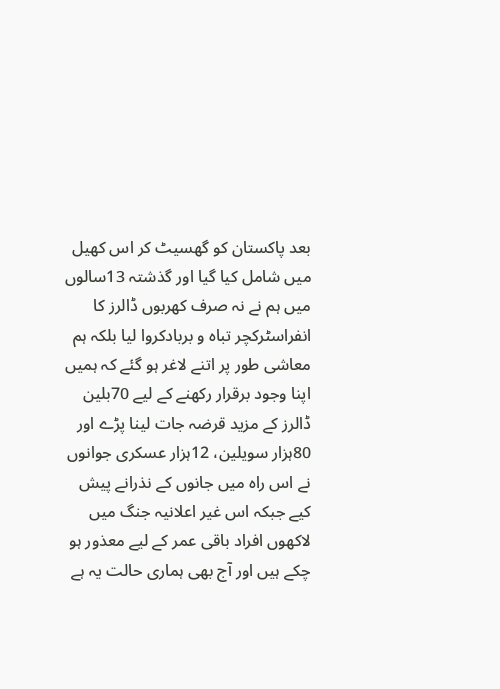بعد پاکستان کو گھسیٹ کر اس کھیل میں شامل کیا گیا اور گذشتہ 13سالوں میں ہم نے نہ صرف کھربوں ڈالرز کا انفراسٹرکچر تباہ و بربادکروا لیا بلکہ ہم معاشی طور پر اتنے لاغر ہو گئے کہ ہمیں اپنا وجود برقرار رکھنے کے لیے 70بلین ڈالرز کے مزید قرضہ جات لینا پڑے اور 80ہزار سویلین، 12ہزار عسکری جوانوں نے اس راہ میں جانوں کے نذرانے پیش کیے جبکہ اس غیر اعلانیہ جنگ میں لاکھوں افراد باقی عمر کے لیے معذور ہو چکے ہیں اور آج بھی ہماری حالت یہ ہے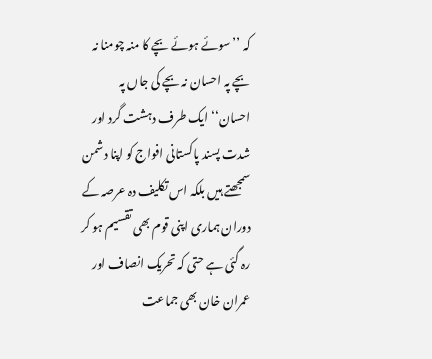کہ ’’سوئے ہوئے بچے کا منہ چومنا نہ بچے پہ احسان نہ بچے کی جاں پہ احسان‘‘ ایک طرف دہشت گرد اور شدت پسند پاکستانی افواج کو اپنا دشمن سمجھتے ہیں بلکہ اس تکلیف دہ عرصہ کے دوران ہماری اپنی قوم بھی تقسیم ہو کر رہ گئی ہے حتی کہ تحریک انصاف اور عمران خان بھی جماعت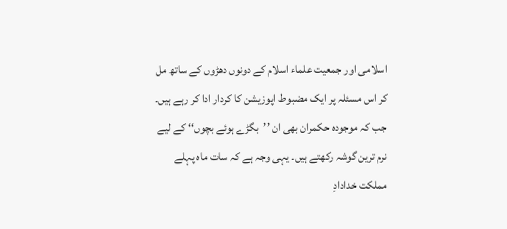اسلامی اور جمعیت علماء اسلام کے دونوں دھڑوں کے ساتھ مل کر اس مسئلہ پر ایک مضبوط اپوزیشن کا کردار ادا کر رہے ہیں۔ جب کہ موجودہ حکمران بھی ان ’’بگڑے ہوئے بچوں‘‘ کے لیے نرم ترین گوشہ رکھتے ہیں۔ یہی وجہ ہے کہ سات ماہ پہلے مملکت خدادادِ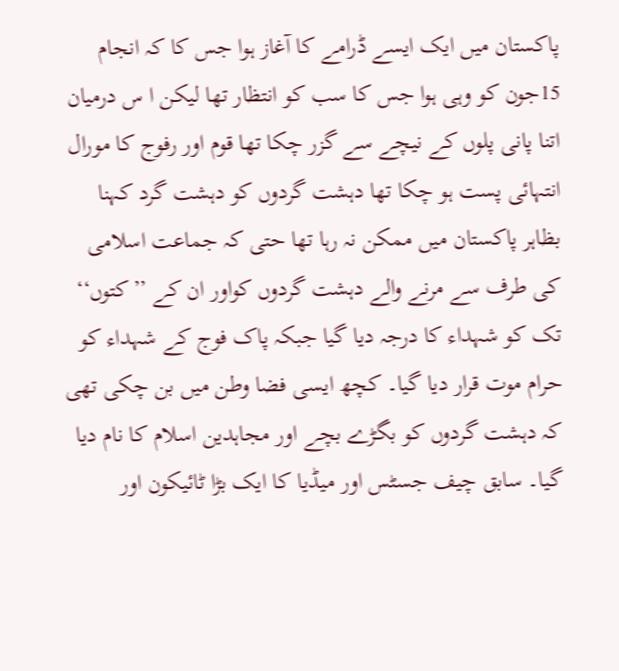پاکستان میں ایک ایسے ڈرامے کا آغاز ہوا جس کا کہ انجام 15جون کو وہی ہوا جس کا سب کو انتظار تھا لیکن ا س درمیان اتنا پانی پلوں کے نیچے سے گزر چکا تھا قوم اور رفوج کا مورال انتہائی پست ہو چکا تھا دہشت گردوں کو دہشت گرد کہنا بظاہر پاکستان میں ممکن نہ رہا تھا حتی کہ جماعت اسلامی کی طرف سے مرنے والے دہشت گردوں کواور ان کے ’’کتوں‘‘ تک کو شہداء کا درجہ دیا گیا جبکہ پاک فوج کے شہداء کو حرام موت قرار دیا گیا۔ کچھ ایسی فضا وطن میں بن چکی تھی کہ دہشت گردوں کو بگڑے بچے اور مجاہدین اسلام کا نام دیا گیا۔ سابق چیف جسٹس اور میڈیا کا ایک بڑا ٹائیکون اور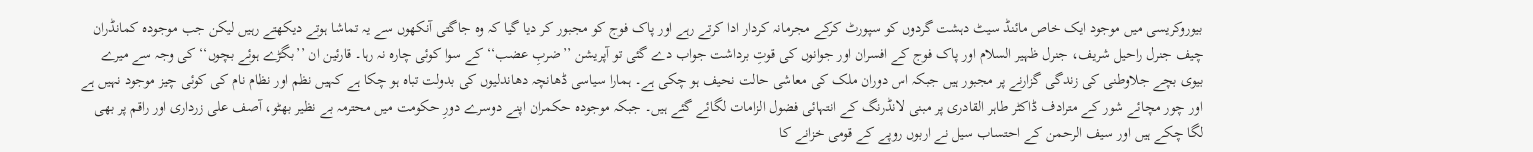بیوروکریسی میں موجود ایک خاص مائنڈ سیٹ دہشت گردوں کو سپورٹ کرکے مجرمانہ کردار ادا کرتے رہے اور پاک فوج کو مجبور کر دیا گیا کہ وہ جاگتی آنکھوں سے یہ تماشا ہوتے دیکھتے رہیں لیکن جب موجودہ کمانڈران چیف جنرل راحیل شریف، جنرل ظہیر السلام اور پاک فوج کے افسران اور جوانوں کی قوتِ برداشت جواب دے گئی تو آپریشن ’’ضربِ عضب‘‘ کے سوا کوئی چارہ نہ رہا۔ قارئین ان ’’بگڑے ہوئے بچوں‘‘ کی وجہ سے میرے بیوی بچے جلاوطنی کی زندگی گزارنے پر مجبور ہیں جبکہ اس دوران ملک کی معاشی حالت نحیف ہو چکی ہے۔ ہمارا سیاسی ڈھانچہ دھاندلیوں کی بدولت تباہ ہو چکا ہے کہیں نظم اور نظام نام کی کوئی چیز موجود نہیں ہے اور چور مچائے شور کے مترادف ڈاکٹر طاہر القادری پر مبنی لانڈرنگ کے انتہائی فضول الزامات لگائے گئے ہیں۔ جبکہ موجودہ حکمران اپنے دوسرے دورِ حکومت میں محترمہ بے نظیر بھٹو، آصف علی زرداری اور راقم پر بھی لگا چکے ہیں اور سیف الرحمن کے احتساب سیل نے اربوں روپے کے قومی خزانے کا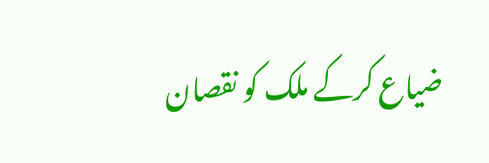ضیاع کرکے ملک کو نقصان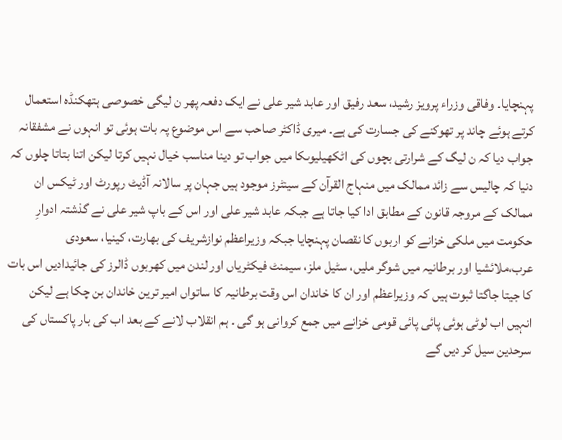پہنچایا۔ وفاقی وزراء پرویز رشید، سعد رفیق اور عابد شیر علی نے ایک دفعہ پھر ن لیگی خصوصی ہتھکنڈہ استعمال کرتے ہوئے چاند پر تھوکنے کی جسارت کی ہے۔ میری ڈاکٹر صاحب سے اس موضوع پہ بات ہوئی تو انہوں نے مشفقانہ جواب دیا کہ ن لیگ کے شرارتی بچوں کی اٹکھیلیوںکا میں جواب تو دینا مناسب خیال نہیں کرتا لیکن اتنا بتاتا چلوں کہ دنیا کہ چالیس سے زائد ممالک میں منہاج القرآن کے سینٹرز موجود ہیں جہان پر سالانہ آڈیٹ رپورٹ اور ٹیکس ان ممالک کے مروجہ قانون کے مطابق ادا کیا جاتا ہے جبکہ عابد شیر علی اور اس کے باپ شیر علی نے گذشتہ ادوارِ حکومت میں ملکی خزانے کو اربوں کا نقصان پہنچایا جبکہ وزیراعظم نوازشریف کی بھارت، کینیا، سعودی عرب،ملائشیا اور برطانیہ میں شوگر ملیں، سٹیل ملز، سیمنٹ فیکٹریاں اور لندن میں کھربوں ڈالرز کی جائیدادیں اس بات کا جیتا جاگتا ثبوت ہیں کہ وزیراعظم اور ان کا خاندان اس وقت برطانیہ کا ساتواں امیر ترین خاندان بن چکا ہے لیکن انہیں اب لوٹی ہوئی پائی پائی قومی خزانے میں جمع کروانی ہو گی ۔ ہم انقلاب لانے کے بعد اب کی بار پاکستاں کی سرحدین سیل کر دیں گے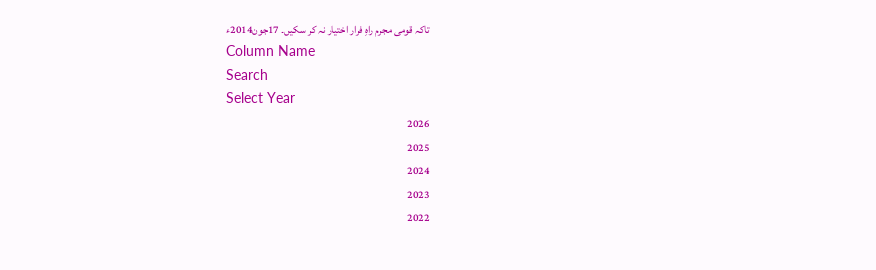تاکہ قومی مجرم راہِ فرار اختیار نہ کر سکیں۔ 17جون2014ء
Column Name
Search
Select Year
2026
2025
2024
2023
2022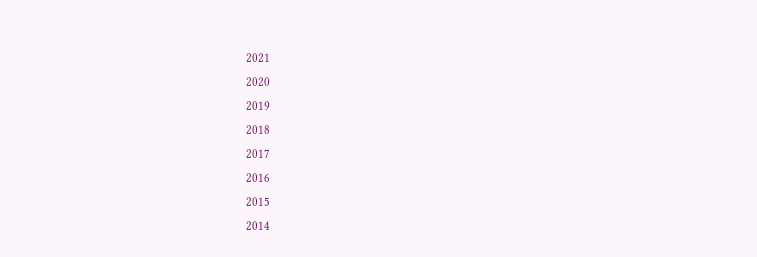2021
2020
2019
2018
2017
2016
2015
2014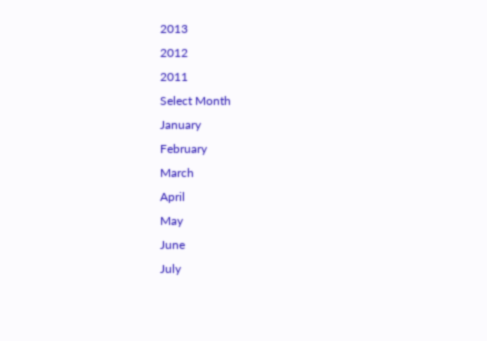2013
2012
2011
Select Month
January
February
March
April
May
June
July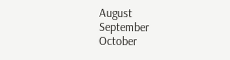August
September
October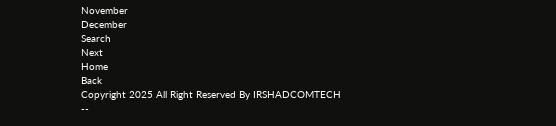November
December
Search
Next
Home
Back
Copyright 2025 All Right Reserved By IRSHADCOMTECH --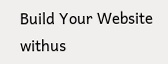Build Your Website withus